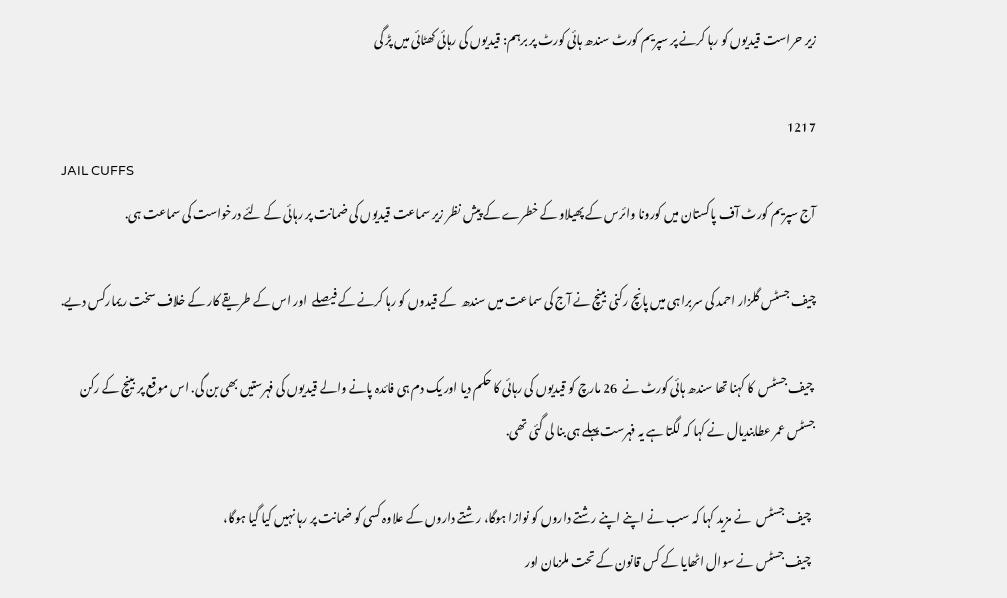زیر حراست قیدیوں کو رہا کرنے پر سپریم کورٹ سندھ ہائی کورٹ پر برہم: قیدیوں کی رہائی کھٹائی میں پڑ گی

1217
JAIL CUFFS
آج سپریم کورٹ آف پاکستان میں کورونا وائرس کے پھیلاو کے خطرے کے پیش نظر زیر سماعت قیدیوں کی ضمانت پر رہائی کے لئے درخواست کی سماعت ہی.

چیف جسٹس گلزار احمد کی سربراہی میں پانچ رکنی بینچ نے آج کی سماعت میں سندھ  کے قیدوں کو رہا کرنے کے فیصلے  اور اس کے طریقے کار کے خلاف سخت ریمارکس دیے.

 چیف جسٹس  کا کہنا تھا سندھ ہائی کورٹ نے  26 مارچ کو قیدیوں کی رہائی کا حکم دیا اور یک دم ہی فائدہ پانے والے قیدیوں کی فہرستیں بھی بن گی. اس موقع پر بینچ کے رکن جسٹس عمر عطابندیال نے کہا کہ لگتا ہے یہ فہرست پہلے ہی بنا لی گئی تھی.

  چیف جسٹس  نے مزید کہا کہ سب نے اپنے اپنے رشتے داروں کو نوازا ہوگا، رشتے داروں کے علاوہ کسی کو ضمانت پر رہا نہیں کیا گیا ہوگا،
  چیف جسٹس نے سوال اٹھایا کے کس قانون کے تحت ملزمان اور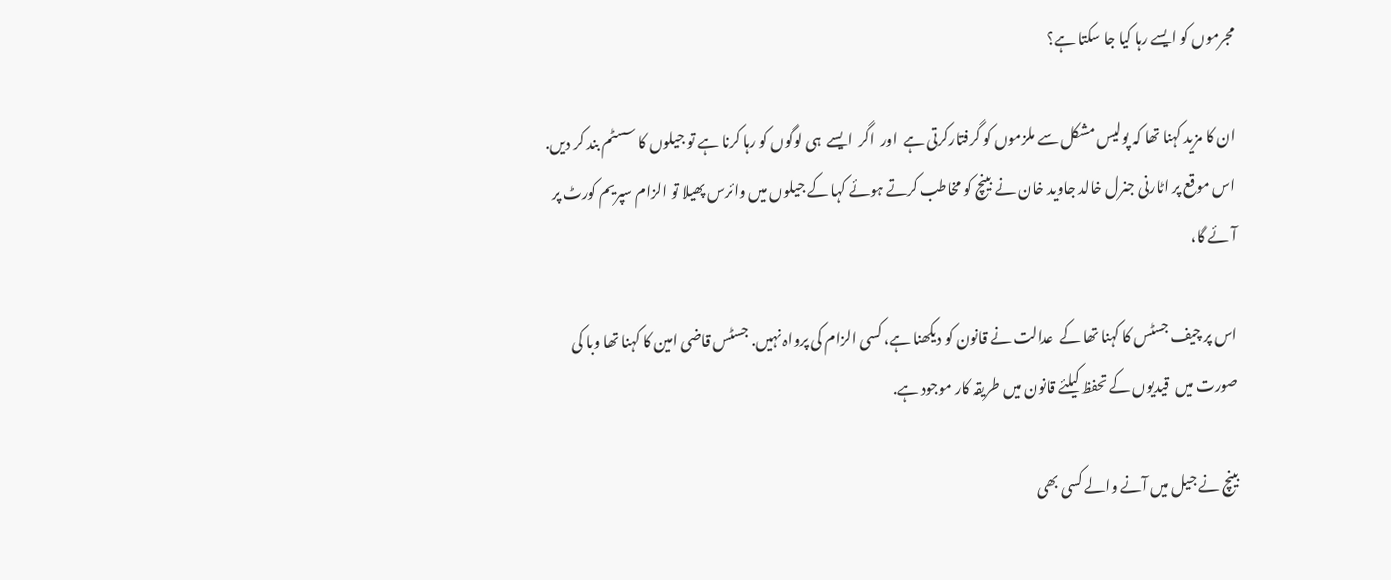مجرموں کو ایسے رہا کیا جا سکتا ہے؟

ان کا مزید کہنا تھا کہ پولیس مشکل سے ملزموں کو گرفتارکرتی ہے  اور  اگر  ایسے  ہی لوگوں کو رہا کرنا ہے تو جیلوں کا سسٹم بند کر دیں.
اس موقع پر اٹارنی جنرل خالد جاوید خان نے بینچ کو مخاطب کرتے ہوئے کہا کے جیلوں میں وائرس پھیلا تو الزام سپریم کورٹ پر آئے گا،

اس پر چیف جسٹس کا کہنا تھا کے  عدالت نے قانون کو دیکھنا ہے، کسی الزام کی پرواہ نہیں. جسٹس قاضی امین کا کہنا تھا وبا کی صورت میں  قیدیوں کے تحفظ کیلئے قانون میں طریقہ کار موجود ہے.

بینچ نے جیل میں آنے والے کسی بھی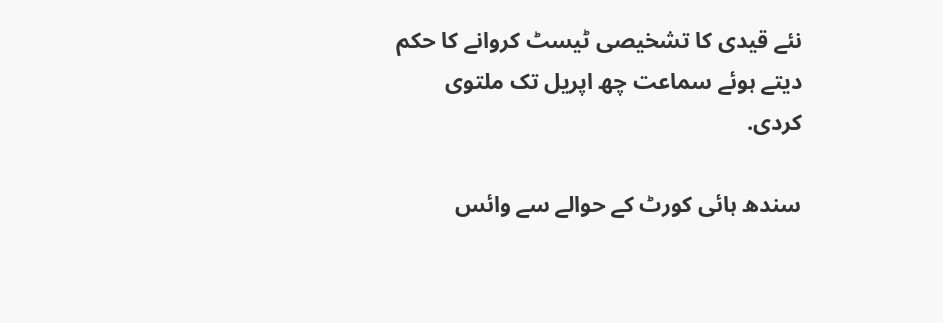نئے قیدی کا تشخیصی ٹیسٹ کروانے کا حکم دیتے ہوئے سماعت چھ اپریل تک ملتوی کردی.

سندھ ہائی کورٹ کے حوالے سے وائس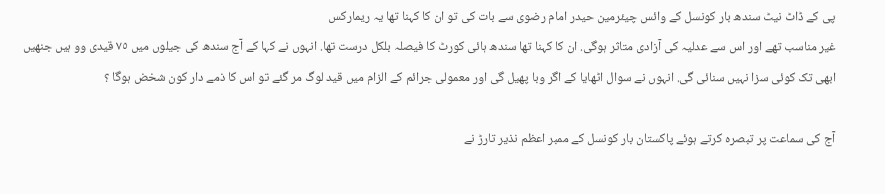پی کے ڈاٹ نیٹ سندھ بار کونسل کے وائس چیئرمین حیدر امام رضوی سے بات کی تو ان کا کہنا تھا یہ ریمارکس
غیر مناسب تھے اور اس سے عدلیہ کی آزادی متاثر ہوگی. ان کا کہنا تھا سندھ ہائی کورٹ کا فیصلہ بلکل درست تھا. انہوں نے کہا کے آج سندھ کی جیلوں میں ٧٥ قیدی وو ہیں جنھیں ابھی تک کوئی سزا نہیں سنائی گی. انہوں نے سوال اٹھایا کے اگر وبا پھیل گی اور معمولی جرائم کے الزام میں قید لوگ مر گئے تو اس کا ذمے دار کون شخض ہوگا ؟

آج کی سماعت پر تبصرہ کرتے ہوئے پاکستان بار کونسل کے ممبر اعظم نذیر تارڑ نے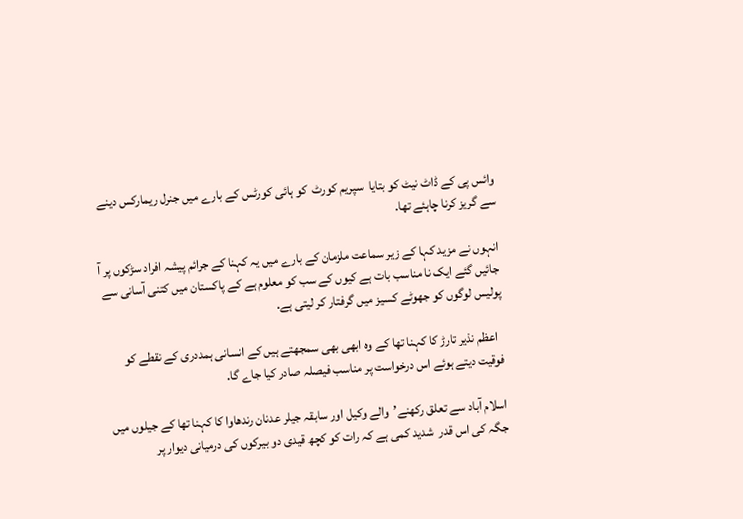وائس پی کے ڈاٹ نیٹ کو بتایا  سپریم کورٹ  کو ہائی کورٹس کے بارے میں جنرل ریمارکس دینے سے گریز کرنا چاہئے تھا.

انہوں نے مزید کہا کے زیر سماعت ملزمان کے بارے میں یہ کہنا کے جرائم پیشہ افراد سڑکوں پر آ جائیں گئے ایک نا مناسب بات ہے کیوں کے سب کو معلوم ہے کے پاکستان میں کتنی آسانی سے پولیس لوگوں کو جھوٹے کسیز میں گرفتار کر لیتی ہے.

  اعظم نذیر تارڑ کا کہنا تھا کے وہ ابھی بھی سمجھتے ہیں کے انسانی ہمددری کے نقطے کو فوقیت دیتے ہوئے اس درخواست پر مناسب فیصلہ صادر کیا جاے گا.

اسلام آباد سے تعلق رکھنے’والے وکیل اور سابقہ جیلر عدنان رندھاوا کا کہنا تھا کے جیلوں میں جگہ کی اس قدر  شدید کمی ہے کہ رات کو کچھ قیدی دو بیرکوں کی درمیانی دیوار پر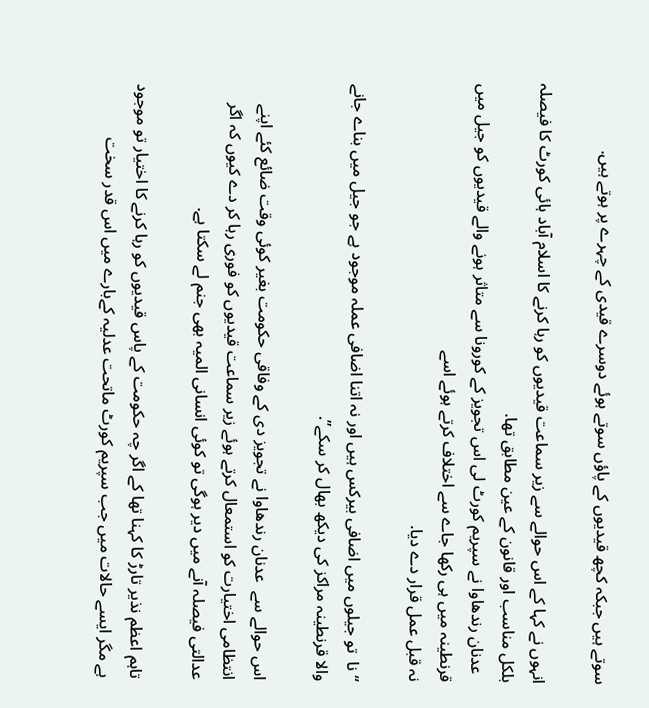سوتے ہیں جبکہ کچھ قیدیوں کے پاؤں سوتے ہوئے دوسرے قیدی کے چہرے پر ہوتے ہیں.

انہوں نے کہا کے اس حوالے سے زیر سماعت قیدیوں کو رہا کرنے کا اسلام آباد ہائی کورٹ کا فیصلہ بلکل مناسب اور قانون کے عین مطابق تھا.
  عدنان رندھاوا نے سپریم کورٹ لی اس تجویز کے کورونا سے متاثر ہونے والے قیدیوں کو جیل میں قرنطینہ میں ہی رکھا جاے سے اختلاف کرتے ہوئے اسے
نہ قبل عمل قرار دے دیا.

“نا  تو جیلوں میں اضافی بیرکس ہیں اور نہ اتنا اضافی عملہ موجود ہے جو جیل میں بناے جانے والا قرنطینہ مراکز کی دیکھ بھال کر سکے”.

اس حوالے سے  عدنان رندھاوا نے تجویز دی کے وفاقی حکومت بغیر کوئی وقت ضائع کئے اپنے انتظامی اختیارت کو استمعال کرتے ہوئے زیر سماعت قیدیوں کو فوری رہا کر دے کیوں کہ اگر عدالتی فیصلہ آنے میں دیر ہوگی تو کوئی انسانی المیہ بھی جنم لے سکتا ہے.

تاہم اعظم نذیر تارڑ کا کہنا تھا کے اگر چہ حکومت کے پاس قیدیوں کو رہا کرنے کا اختیار تو موجود ہے مگر ایسے حالات میں جب سپریم کورٹ ماتحت عدلیہ کےبارے میں اس قدر سخت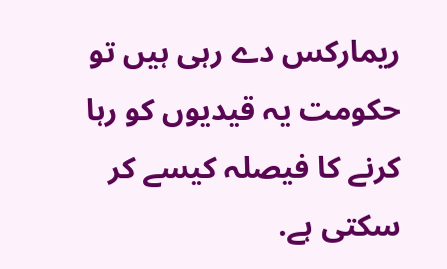ریمارکس دے رہی ہیں تو حکومت یہ قیدیوں کو رہا کرنے کا فیصلہ کیسے کر سکتی ہے.